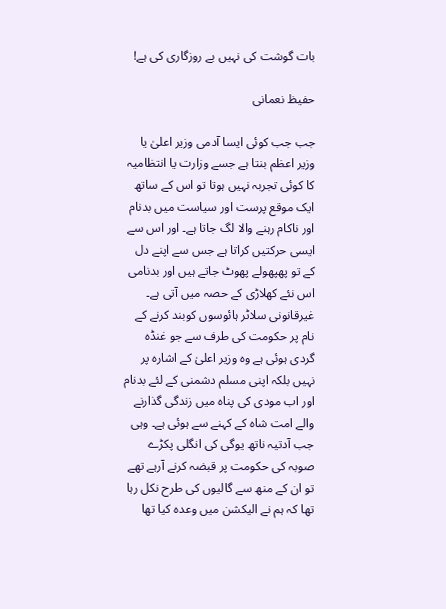بات گوشت کی نہیں بے روزگاری کی ہے!

حفیظ نعمانی

جب جب کوئی ایسا آدمی وزیر اعلیٰ یا وزیر اعظم بنتا ہے جسے وزارت یا انتظامیہ کا کوئی تجربہ نہیں ہوتا تو اس کے ساتھ ایک موقع پرست اور سیاست میں بدنام اور ناکام رہنے والا لگ جاتا ہے۔ اور اس سے ایسی حرکتیں کراتا ہے جس سے اپنے دل کے تو پھپھولے پھوٹ جاتے ہیں اور بدنامی اس نئے کھلاڑی کے حصہ میں آتی ہے۔ غیرقانونی سلاٹر ہائوسوں کوبند کرنے کے نام پر حکومت کی طرف سے جو غنڈہ گردی ہوئی ہے وہ وزیر اعلیٰ کے اشارہ پر نہیں بلکہ اپنی مسلم دشمنی کے لئے بدنام اور اب مودی کی پناہ میں زندگی گذارنے والے امت شاہ کے کہنے سے ہوئی ہے۔ وہی جب آدتیہ ناتھ یوگی کی انگلی پکڑے صوبہ کی حکومت پر قبضہ کرنے آرہے تھے تو ان کے منھ سے گالیوں کی طرح نکل رہا تھا کہ ہم نے الیکشن میں وعدہ کیا تھا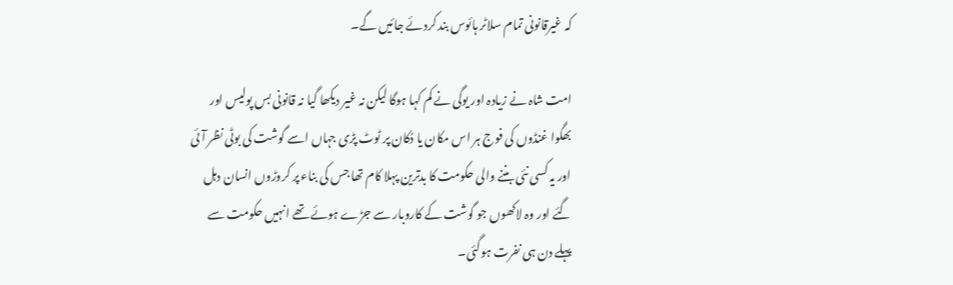کہ غیرقانونی تمام سلاٹر ہائوس بند کردئے جائیں گے۔

امت شاہ نے زیادہ اور یوگی نے کم کہا ہوگا لیکن نہ غیر دیکھا گیا نہ قانونی بس پولیس اور بھگوا غنڈوں کی فوج ہر اس مکان یا دُکان پر ٹوٹ پڑی جہاں اسے گوشت کی بوٹی نظر آئی اور یہ کسی نئی بننے والی حکومت کا بدترین پہلا کام تھا جس کی بناء پر کروڑوں انسان دہل گئے اور وہ لاکھوں جو گوشت کے کاروبار سے جڑے ہوئے تھے انہیں حکومت سے پہلے دن ہی نفرت ہوگئی۔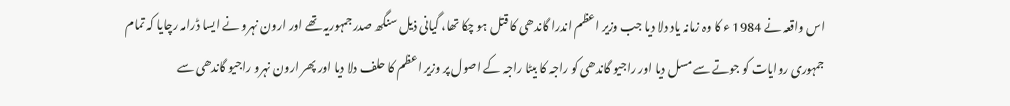اس واقعہ نے 1984 ء کا وہ زمانہ یاد دلا دیا جب وزیر اعظم اندرا گاندھی کا قتل ہو چکا تھا، گیانی ذیل سنگھ صدر جمہوریہ تھے اور ارون نہرو نے ایسا ڈرامہ رچایا کہ تمام جمہوری روایات کو جوتے سے مسل دیا اور راجیو گاندھی کو راجہ کا بیٹا راجہ کے اصول پر وزیر اعظم کا حلف دلا دیا اور پھر ارون نہرو راجیو گاندھی سے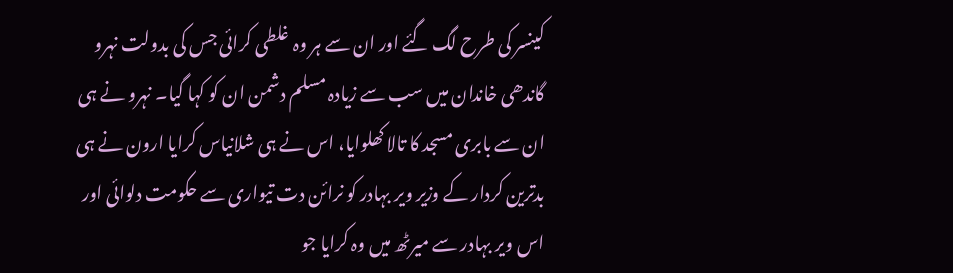کینسر کی طرح لگ گئے اور ان سے ہر وہ غلطی کرائی جس کی بدولت نہرو گاندھی خاندان میں سب سے زیادہ مسلم دشمن ان کو کہا گیا۔ نہرو نے ہی ان سے بابری مسجد کا تالا کھلوایا، اس نے ہی شلانیاس کرایا ارون نے ہی بدترین کردار کے وزیر ویر بہادر کو نرائن دت تیواری سے حکومت دلوائی اور اس ویر بہادر سے میرٹھ میں وہ کرایا جو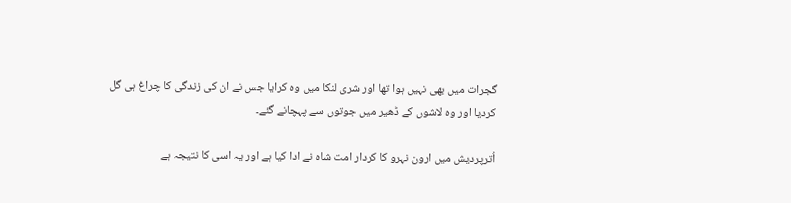گجرات میں بھی نہیں ہوا تھا اور شری لنکا میں وہ کرایا جس نے ان کی زندگی کا چراغ ہی گل کردیا اور وہ لاشوں کے ڈھیر میں جوتوں سے پہچانے گئے۔

اُترپردیش میں ارون نہرو کا کردار امت شاہ نے ادا کیا ہے اور یہ اسی کا نتیجہ ہے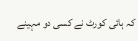کہ ہائی کورٹ نے کسی دو مہینے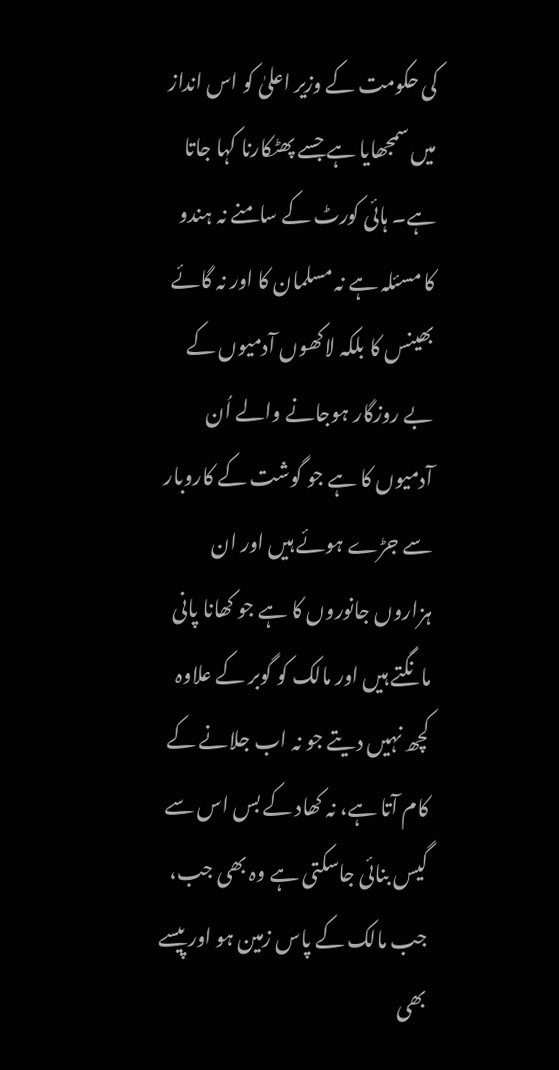کی حکومت کے وزیر اعلیٰ کو اس انداز میں سمجھایا ہے جسے پھٹکارنا کہا جاتا ہے۔ ہائی کورٹ کے سامنے نہ ہندو کا مسئلہ ہے نہ مسلمان کا اور نہ گائے بھینس کا بلکہ لاکھوں آدمیوں کے بے روزگار ہوجانے والے اُن آدمیوں کا ہے جو گوشت کے کاروبار سے جڑے ہوئے ہیں اور ان ہزاروں جانوروں کا ہے جو کھانا پانی مانگتے ہیں اور مالک کو گوبر کے علاوہ کچھ نہیں دیتے جو نہ اب جلانے کے کام آتا ہے، نہ کھاد کے بس اس سے گیس بنائی جاسکتی ہے وہ بھی جب، جب مالک کے پاس زمین ہو اور پیسے بھی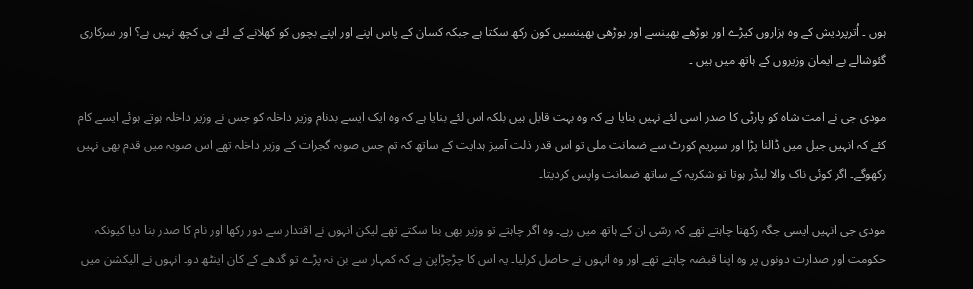ہوں ۔ اُترپردیش کے وہ ہزاروں کیڑے اور بوڑھے بھینسے اور بوڑھی بھینسیں کون رکھ سکتا ہے جبکہ کسان کے پاس اپنے اور اپنے بچوں کو کھلانے کے لئے ہی کچھ نہیں ہے؟ اور سرکاری گئوشالے بے ایمان وزیروں کے ہاتھ میں ہیں ۔

مودی جی نے امت شاہ کو پارٹی کا صدر اسی لئے نہیں بنایا ہے کہ وہ بہت قابل ہیں بلکہ اس لئے بنایا ہے کہ وہ ایک ایسے بدنام وزیر داخلہ کو جس نے وزیر داخلہ ہوتے ہوئے ایسے کام کئے کہ انہیں جیل میں ڈالنا پڑا اور سپریم کورٹ سے ضمانت ملی تو اس قدر ذلت آمیز ہدایت کے ساتھ کہ تم جس صوبہ گجرات کے وزیر داخلہ تھے اس صوبہ میں قدم بھی نہیں رکھوگے۔ اگر کوئی ناک والا لیڈر ہوتا تو شکریہ کے ساتھ ضمانت واپس کردیتا۔

مودی جی انہیں ایسی جگہ رکھنا چاہتے تھے کہ رسّی ان کے ہاتھ میں رہے۔ وہ اگر چاہتے تو وزیر بھی بنا سکتے تھے لیکن انہوں نے اقتدار سے دور رکھا اور نام کا صدر بنا دیا کیونکہ حکومت اور صدارت دونوں پر وہ اپنا قبضہ چاہتے تھے اور وہ انہوں نے حاصل کرلیا۔ یہ اس کا چڑچڑاپن ہے کہ کمہار سے بن نہ پڑے تو گدھے کے کان اینٹھ دو۔ انہوں نے الیکشن میں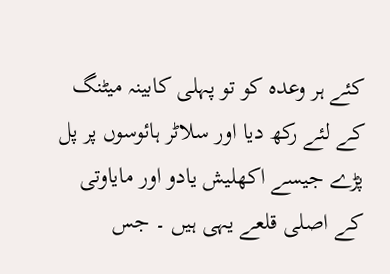کئے ہر وعدہ کو تو پہلی کابینہ میٹنگ کے لئے رکھ دیا اور سلاٹر ہائوسوں پر پل پڑے جیسے اکھلیش یادو اور مایاوتی کے اصلی قلعے یہی ہیں ۔ جس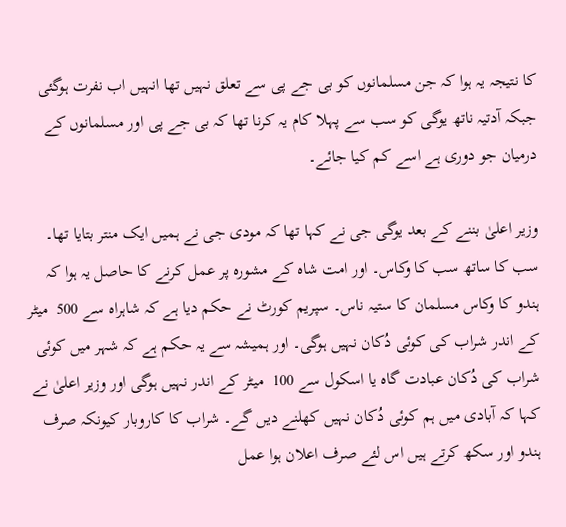کا نتیجہ یہ ہوا کہ جن مسلمانوں کو بی جے پی سے تعلق نہیں تھا انہیں اب نفرت ہوگئی جبکہ آدتیہ ناتھ یوگی کو سب سے پہلا کام یہ کرنا تھا کہ بی جے پی اور مسلمانوں کے درمیان جو دوری ہے اسے کم کیا جائے۔

وزیر اعلیٰ بننے کے بعد یوگی جی نے کہا تھا کہ مودی جی نے ہمیں ایک منتر بتایا تھا۔ سب کا ساتھ سب کا وکاس۔ اور امت شاہ کے مشورہ پر عمل کرنے کا حاصل یہ ہوا کہ ہندو کا وکاس مسلمان کا ستیہ ناس۔ سپریم کورٹ نے حکم دیا ہے کہ شاہراہ سے 500  میٹر کے اندر شراب کی کوئی دُکان نہیں ہوگی۔ اور ہمیشہ سے یہ حکم ہے کہ شہر میں کوئی شراب کی دُکان عبادت گاہ یا اسکول سے 100  میٹر کے اندر نہیں ہوگی اور وزیر اعلیٰ نے کہا کہ آبادی میں ہم کوئی دُکان نہیں کھلنے دیں گے۔ شراب کا کاروبار کیونکہ صرف ہندو اور سکھ کرتے ہیں اس لئے صرف اعلان ہوا عمل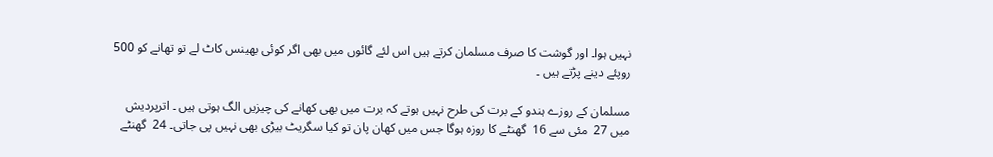نہیں ہوا۔ اور گوشت کا صرف مسلمان کرتے ہیں اس لئے گائوں میں بھی اگر کوئی بھینس کاٹ لے تو تھانے کو 500  روپئے دینے پڑتے ہیں ۔

مسلمان کے روزے ہندو کے برت کی طرح نہیں ہوتے کہ برت میں بھی کھانے کی چیزیں الگ ہوتی ہیں ۔ اترپردیش میں 27  مئی سے 16  گھنٹے کا روزہ ہوگا جس میں کھان پان تو کیا سگریٹ بیڑی بھی نہیں پی جاتی۔ 24  گھنٹے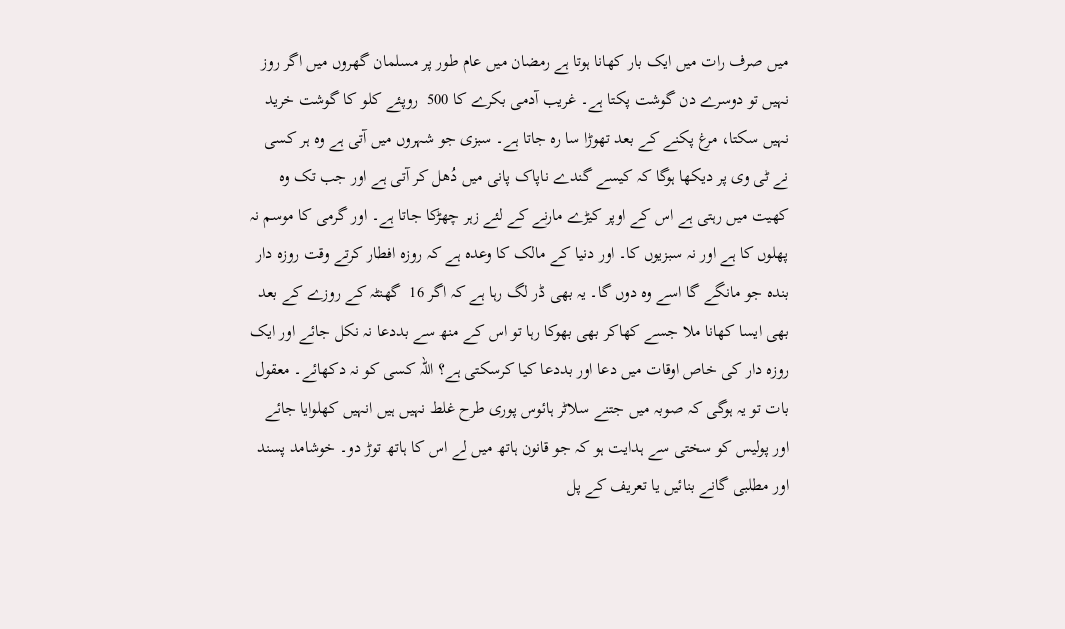میں صرف رات میں ایک بار کھانا ہوتا ہے رمضان میں عام طور پر مسلمان گھروں میں اگر روز نہیں تو دوسرے دن گوشت پکتا ہے۔ غریب آدمی بکرے کا 500  روپئے کلو کا گوشت خرید نہیں سکتا، مرغ پکنے کے بعد تھوڑا سا رہ جاتا ہے۔ سبزی جو شہروں میں آتی ہے وہ ہر کسی نے ٹی وی پر دیکھا ہوگا کہ کیسے گندے ناپاک پانی میں دُھل کر آتی ہے اور جب تک وہ کھیت میں رہتی ہے اس کے اوپر کیڑے مارنے کے لئے زہر چھڑکا جاتا ہے۔ اور گرمی کا موسم نہ پھلوں کا ہے اور نہ سبزیوں کا۔ اور دنیا کے مالک کا وعدہ ہے کہ روزہ افطار کرتے وقت روزہ دار بندہ جو مانگے گا اسے وہ دوں گا۔ یہ بھی ڈر لگ رہا ہے کہ اگر 16  گھنٹہ کے روزے کے بعد بھی ایسا کھانا ملا جسے کھاکر بھی بھوکا رہا تو اس کے منھ سے بددعا نہ نکل جائے اور ایک روزہ دار کی خاص اوقات میں دعا اور بددعا کیا کرسکتی ہے؟ اللہ کسی کو نہ دکھائے۔ معقول بات تو یہ ہوگی کہ صوبہ میں جتنے سلاٹر ہائوس پوری طرح غلط نہیں ہیں انہیں کھلوایا جائے اور پولیس کو سختی سے ہدایت ہو کہ جو قانون ہاتھ میں لے اس کا ہاتھ توڑ دو۔ خوشامد پسند اور مطلبی گانے بنائیں یا تعریف کے پل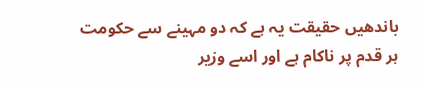باندھیں حقیقت یہ ہے کہ دو مہینے سے حکومت ہر قدم پر ناکام ہے اور اسے وزیر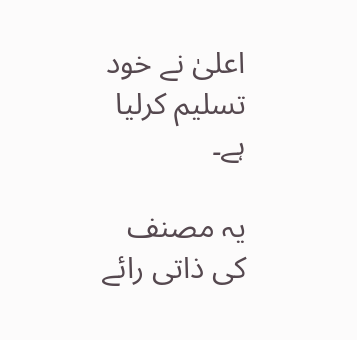اعلیٰ نے خود تسلیم کرلیا ہے۔

یہ مصنف کی ذاتی رائے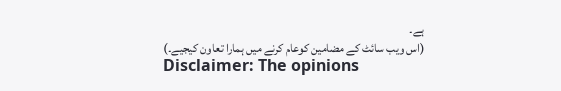ہے۔
(اس ویب سائٹ کے مضامین کوعام کرنے میں ہمارا تعاون کیجیے۔)
Disclaimer: The opinions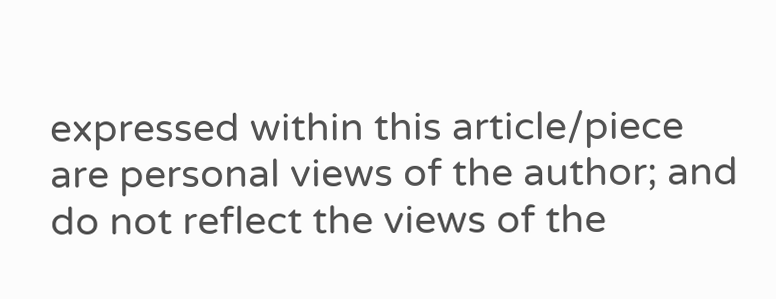expressed within this article/piece are personal views of the author; and do not reflect the views of the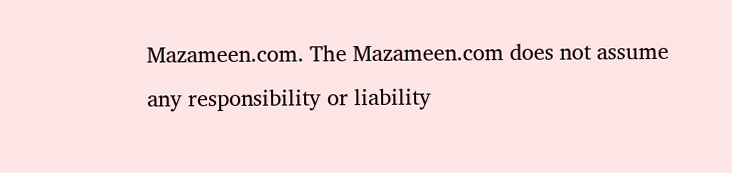Mazameen.com. The Mazameen.com does not assume any responsibility or liability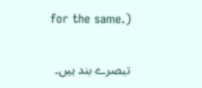for the same.)


تبصرے بند ہیں۔